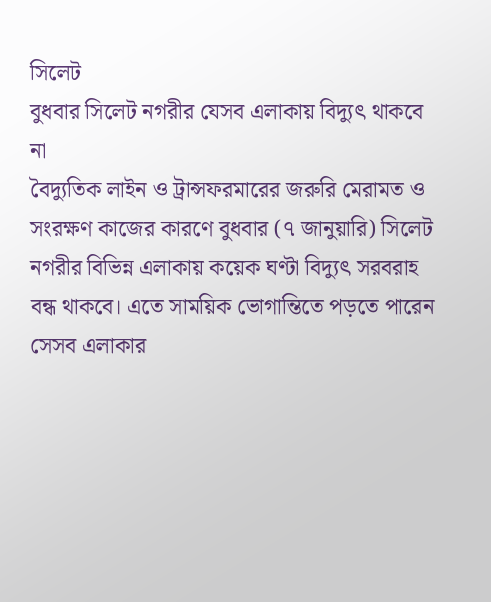সিলেট
বুধবার সিলেট নগরীর যেসব এলাকায় বিদ্যুৎ থাকবে না
বৈদ্যুতিক লাইন ও ট্রান্সফরমারের জরুরি মেরামত ও সংরক্ষণ কাজের কারণে বুধবার (৭ জানুয়ারি) সিলেট নগরীর বিভিন্ন এলাকায় কয়েক ঘণ্টা বিদ্যুৎ সরবরাহ বন্ধ থাকবে। এতে সাময়িক ভোগান্তিতে পড়তে পারেন সেসব এলাকার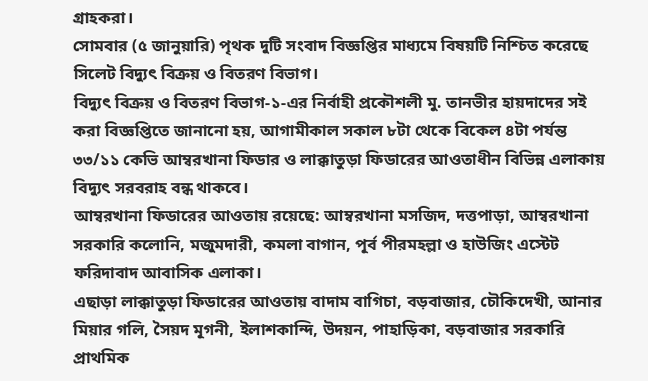গ্রাহকরা।
সোমবার (৫ জানুয়ারি) পৃথক দুটি সংবাদ বিজ্ঞপ্তির মাধ্যমে বিষয়টি নিশ্চিত করেছে সিলেট বিদ্যুৎ বিক্রয় ও বিতরণ বিভাগ।
বিদ্যুৎ বিক্রয় ও বিতরণ বিভাগ-১-এর নির্বাহী প্রকৌশলী মু. তানভীর হায়দাদের সই করা বিজ্ঞপ্তিতে জানানো হয়, আগামীকাল সকাল ৮টা থেকে বিকেল ৪টা পর্যন্ত ৩৩/১১ কেভি আম্বরখানা ফিডার ও লাক্কাতুড়া ফিডারের আওতাধীন বিভিন্ন এলাকায় বিদ্যুৎ সরবরাহ বন্ধ থাকবে।
আম্বরখানা ফিডারের আওতায় রয়েছে: আম্বরখানা মসজিদ, দত্তপাড়া, আম্বরখানা সরকারি কলোনি, মজুমদারী, কমলা বাগান, পূর্ব পীরমহল্লা ও হাউজিং এস্টেট ফরিদাবাদ আবাসিক এলাকা।
এছাড়া লাক্কাতুড়া ফিডারের আওতায় বাদাম বাগিচা, বড়বাজার, চৌকিদেখী, আনার মিয়ার গলি, সৈয়দ মূগনী, ইলাশকান্দি, উদয়ন, পাহাড়িকা, বড়বাজার সরকারি প্রাথমিক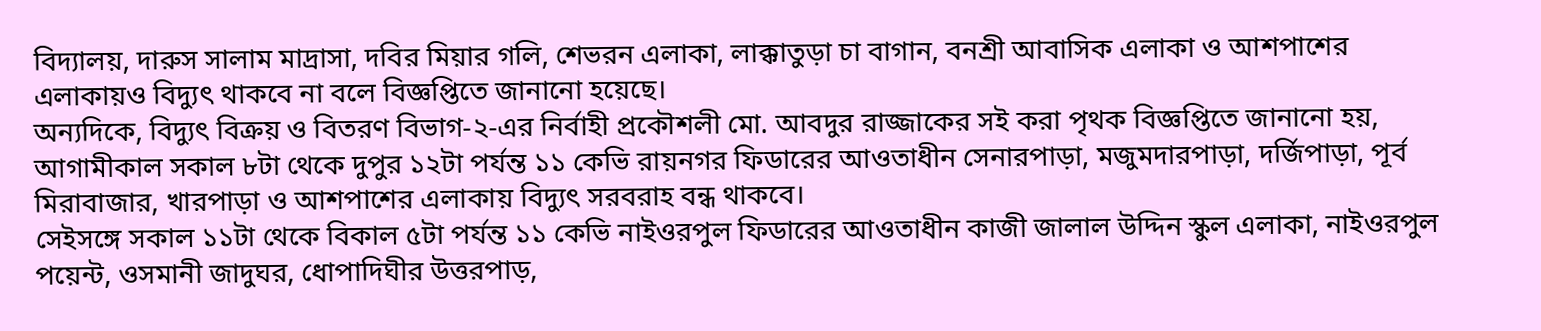বিদ্যালয়, দারুস সালাম মাদ্রাসা, দবির মিয়ার গলি, শেভরন এলাকা, লাক্কাতুড়া চা বাগান, বনশ্রী আবাসিক এলাকা ও আশপাশের এলাকায়ও বিদ্যুৎ থাকবে না বলে বিজ্ঞপ্তিতে জানানো হয়েছে।
অন্যদিকে, বিদ্যুৎ বিক্রয় ও বিতরণ বিভাগ-২-এর নির্বাহী প্রকৌশলী মো. আবদুর রাজ্জাকের সই করা পৃথক বিজ্ঞপ্তিতে জানানো হয়, আগামীকাল সকাল ৮টা থেকে দুপুর ১২টা পর্যন্ত ১১ কেভি রায়নগর ফিডারের আওতাধীন সেনারপাড়া, মজুমদারপাড়া, দর্জিপাড়া, পূর্ব মিরাবাজার, খারপাড়া ও আশপাশের এলাকায় বিদ্যুৎ সরবরাহ বন্ধ থাকবে।
সেইসঙ্গে সকাল ১১টা থেকে বিকাল ৫টা পর্যন্ত ১১ কেভি নাইওরপুল ফিডারের আওতাধীন কাজী জালাল উদ্দিন স্কুল এলাকা, নাইওরপুল পয়েন্ট, ওসমানী জাদুঘর, ধোপাদিঘীর উত্তরপাড়,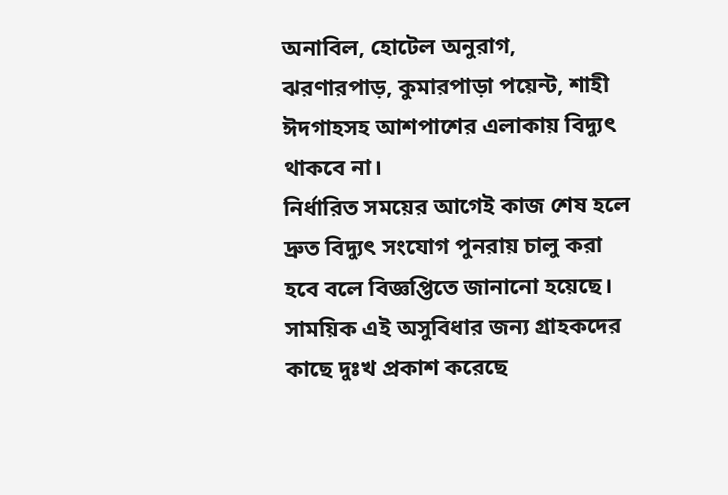অনাবিল, হোটেল অনুরাগ, ঝরণারপাড়, কুমারপাড়া পয়েন্ট, শাহী ঈদগাহসহ আশপাশের এলাকায় বিদ্যুৎ থাকবে না।
নির্ধারিত সময়ের আগেই কাজ শেষ হলে দ্রুত বিদ্যুৎ সংযোগ পুনরায় চালু করা হবে বলে বিজ্ঞপ্তিতে জানানো হয়েছে। সাময়িক এই অসুবিধার জন্য গ্রাহকদের কাছে দুঃখ প্রকাশ করেছে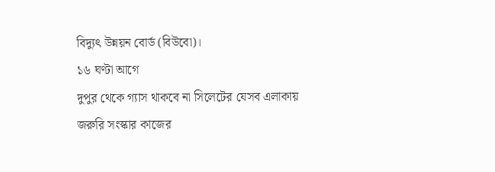বিদ্যুৎ উন্নয়ন বোর্ড (বিউবো)।
১৬ ঘণ্টা আগে
দুপুর থেকে গ্যাস থাকবে না সিলেটের যেসব এলাকায়
জরুরি সংস্কার কাজের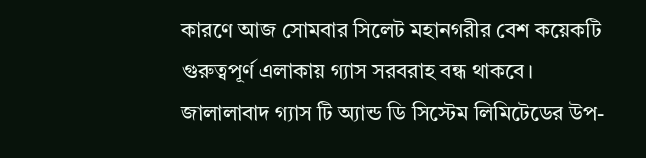কারণে আজ সোমবার সিলেট মহানগরীর বেশ কয়েকটি গুরুত্বপূর্ণ এলাকায় গ্যাস সরবরাহ বন্ধ থাকবে।
জালালাবাদ গ্যাস টি অ্যান্ড ডি সিস্টেম লিমিটেডের উপ-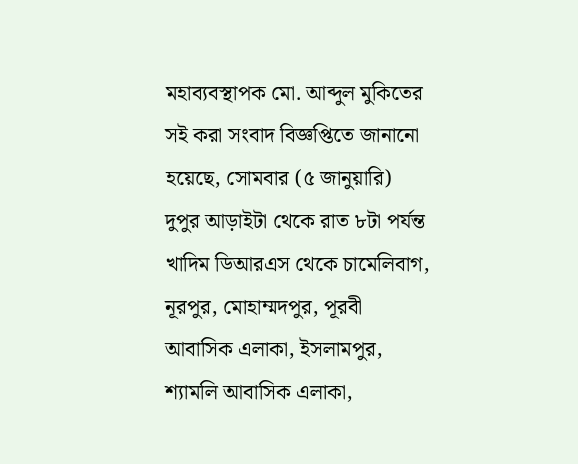মহাব্যবস্থাপক মো. আব্দুল মুকিতের সই করা সংবাদ বিজ্ঞপ্তিতে জানানো হয়েছে, সোমবার (৫ জানুয়ারি) দুপুর আড়াইটা থেকে রাত ৮টা পর্যন্ত খাদিম ডিআরএস থেকে চামেলিবাগ, নূরপুর, মোহাম্মদপুর, পূরবী আবাসিক এলাকা, ইসলামপুর, শ্যামলি আবাসিক এলাকা,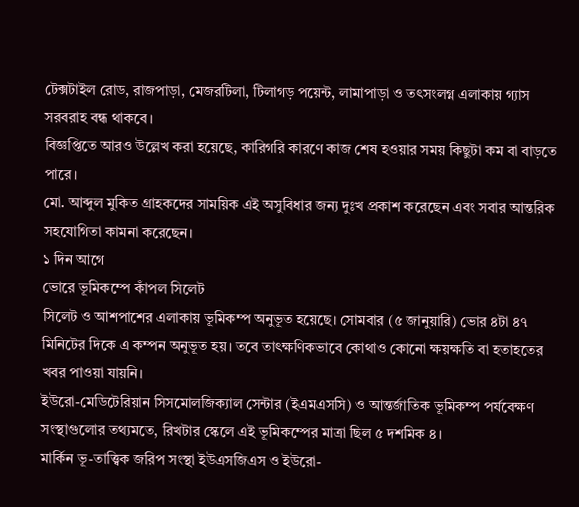টেক্সটাইল রোড, রাজপাড়া, মেজরটিলা, টিলাগড় পয়েন্ট, লামাপাড়া ও তৎসংলগ্ন এলাকায় গ্যাস সরবরাহ বন্ধ থাকবে।
বিজ্ঞপ্তিতে আরও উল্লেখ করা হয়েছে, কারিগরি কারণে কাজ শেষ হওয়ার সময় কিছুটা কম বা বাড়তে পারে।
মো. আব্দুল মুকিত গ্রাহকদের সাময়িক এই অসুবিধার জন্য দুঃখ প্রকাশ করেছেন এবং সবার আন্তরিক সহযোগিতা কামনা করেছেন।
১ দিন আগে
ভোরে ভূমিকম্পে কাঁপল সিলেট
সিলেট ও আশপাশের এলাকায় ভূমিকম্প অনুভূত হয়েছে। সোমবার (৫ জানুয়ারি) ভোর ৪টা ৪৭ মিনিটের দিকে এ কম্পন অনুভূত হয়। তবে তাৎক্ষণিকভাবে কোথাও কোনো ক্ষয়ক্ষতি বা হতাহতের খবর পাওয়া যায়নি।
ইউরো-মেডিটেরিয়ান সিসমোলজিক্যাল সেন্টার (ইএমএসসি) ও আন্তর্জাতিক ভূমিকম্প পর্যবেক্ষণ সংস্থাগুলোর তথ্যমতে, রিখটার স্কেলে এই ভূমিকম্পের মাত্রা ছিল ৫ দশমিক ৪।
মার্কিন ভূ-তাত্ত্বিক জরিপ সংস্থা ইউএসজিএস ও ইউরো-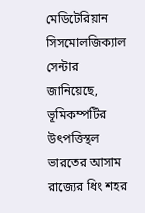মেডিটেরিয়ান সিসমোলজিক্যাল সেন্টার জানিয়েছে, ভূমিকম্পটির উৎপত্তিস্থল ভারতের আসাম রাজ্যের ধিং শহর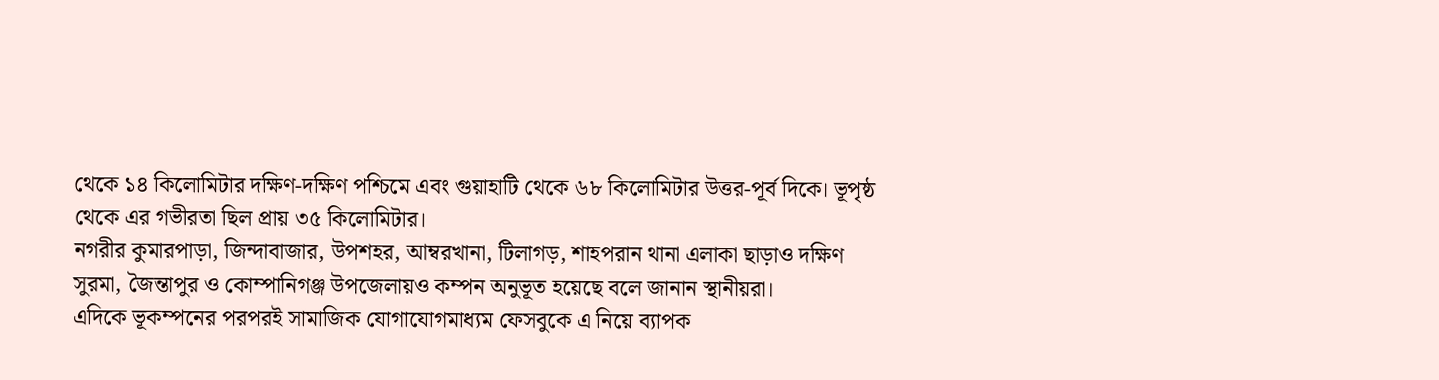থেকে ১৪ কিলোমিটার দক্ষিণ-দক্ষিণ পশ্চিমে এবং গুয়াহাটি থেকে ৬৮ কিলোমিটার উত্তর-পূর্ব দিকে। ভূপৃষ্ঠ থেকে এর গভীরতা ছিল প্রায় ৩৫ কিলোমিটার।
নগরীর কুমারপাড়া, জিন্দাবাজার, উপশহর, আম্বরখানা, টিলাগড়, শাহপরান থানা এলাকা ছাড়াও দক্ষিণ সুরমা, জৈন্তাপুর ও কোম্পানিগঞ্জ উপজেলায়ও কম্পন অনুভূত হয়েছে বলে জানান স্থানীয়রা।
এদিকে ভূকম্পনের পরপরই সামাজিক যোগাযোগমাধ্যম ফেসবুকে এ নিয়ে ব্যাপক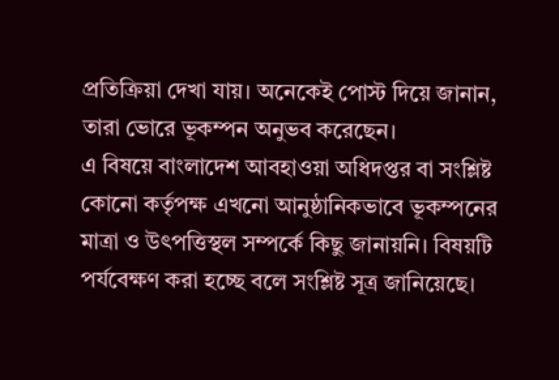প্রতিক্রিয়া দেখা যায়। অনেকেই পোস্ট দিয়ে জানান, তারা ভোরে ভূকম্পন অনুভব করেছেন।
এ বিষয়ে বাংলাদেশ আবহাওয়া অধিদপ্তর বা সংশ্লিষ্ট কোনো কর্তৃপক্ষ এখনো আনুষ্ঠানিকভাবে ভূকম্পনের মাত্রা ও উৎপত্তিস্থল সম্পর্কে কিছু জানায়নি। বিষয়টি পর্যবেক্ষণ করা হচ্ছে বলে সংশ্লিষ্ট সূত্র জানিয়েছে।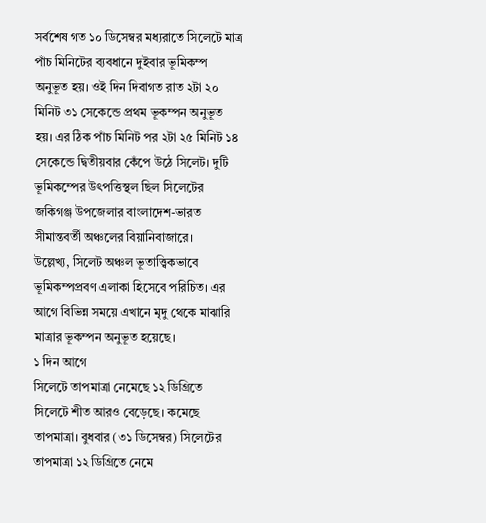সর্বশেষ গত ১০ ডিসেম্বর মধ্যরাতে সিলেটে মাত্র পাঁচ মিনিটের ব্যবধানে দুইবার ভূমিকম্প অনুভূত হয়। ওই দিন দিবাগত রাত ২টা ২০ মিনিট ৩১ সেকেন্ডে প্রথম ভূকম্পন অনুভূত হয়। এর ঠিক পাঁচ মিনিট পর ২টা ২৫ মিনিট ১৪ সেকেন্ডে দ্বিতীয়বার কেঁপে উঠে সিলেট। দুটি ভূমিকম্পের উৎপত্তিস্থল ছিল সিলেটের জকিগঞ্জ উপজেলার বাংলাদেশ-ভারত সীমান্তবর্তী অঞ্চলের বিয়ানিবাজারে।
উল্লেখ্য, সিলেট অঞ্চল ভূতাত্ত্বিকভাবে ভূমিকম্পপ্রবণ এলাকা হিসেবে পরিচিত। এর আগে বিভিন্ন সময়ে এখানে মৃদু থেকে মাঝারি মাত্রার ভূকম্পন অনুভূত হয়েছে।
১ দিন আগে
সিলেটে তাপমাত্রা নেমেছে ১২ ডিগ্রিতে
সিলেটে শীত আরও বেড়েছে। কমেছে তাপমাত্রা। বুধবার (৩১ ডিসেম্বর) সিলেটের তাপমাত্রা ১২ ডিগ্রিতে নেমে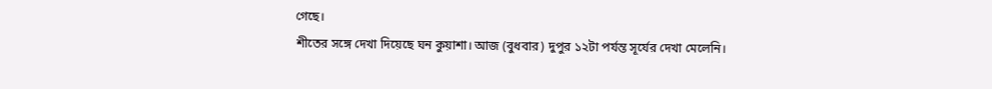গেছে।
শীতের সঙ্গে দেখা দিয়েছে ঘন কুয়াশা। আজ (বুধবার) দুপুর ১২টা পর্যন্ত সূর্যের দেখা মেলেনি।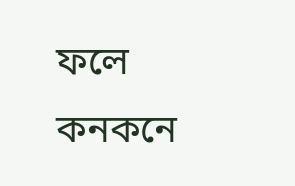ফলে কনকনে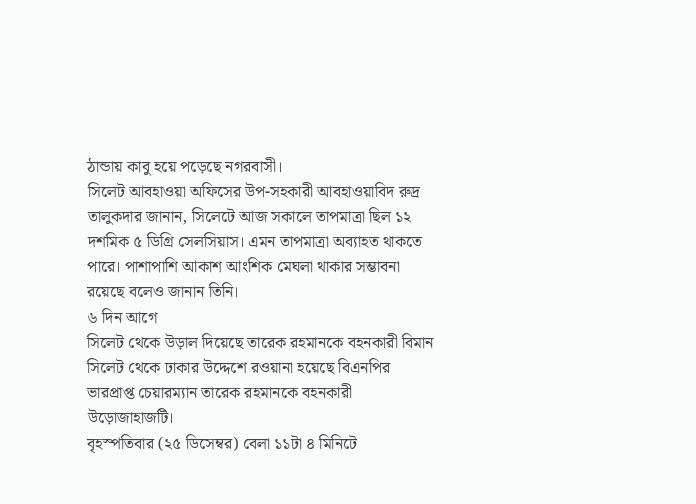ঠান্ডায় কাবু হয়ে পড়েছে নগরবাসী।
সিলেট আবহাওয়া অফিসের উপ-সহকারী আবহাওয়াবিদ রুদ্র তালুকদার জানান, সিলেটে আজ সকালে তাপমাত্রা ছিল ১২ দশমিক ৫ ডিগ্রি সেলসিয়াস। এমন তাপমাত্রা অব্যাহত থাকতে পারে। পাশাপাশি আকাশ আংশিক মেঘলা থাকার সম্ভাবনা রয়েছে বলেও জানান তিনি।
৬ দিন আগে
সিলেট থেকে উড়াল দিয়েছে তারেক রহমানকে বহনকারী বিমান
সিলেট থেকে ঢাকার উদ্দেশে রওয়ানা হয়েছে বিএনপির ভারপ্রাপ্ত চেয়ারম্যান তারেক রহমানকে বহনকারী উড়োজাহাজটি।
বৃহস্পতিবার (২৫ ডিসেম্বর) বেলা ১১টা ৪ মিনিটে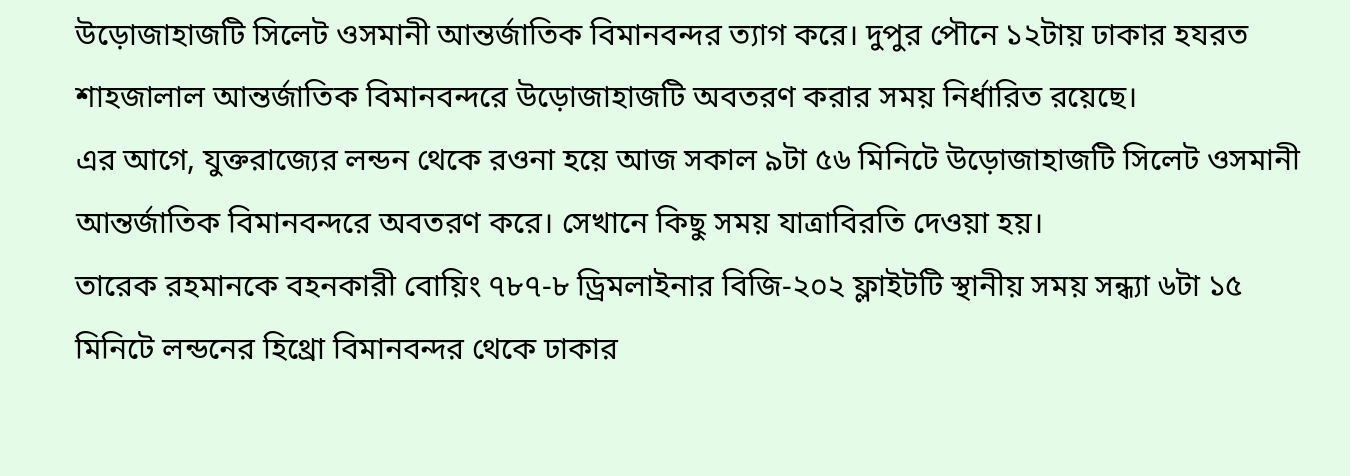উড়োজাহাজটি সিলেট ওসমানী আন্তর্জাতিক বিমানবন্দর ত্যাগ করে। দুপুর পৌনে ১২টায় ঢাকার হযরত শাহজালাল আন্তর্জাতিক বিমানবন্দরে উড়োজাহাজটি অবতরণ করার সময় নির্ধারিত রয়েছে।
এর আগে, যুক্তরাজ্যের লন্ডন থেকে রওনা হয়ে আজ সকাল ৯টা ৫৬ মিনিটে উড়োজাহাজটি সিলেট ওসমানী আন্তর্জাতিক বিমানবন্দরে অবতরণ করে। সেখানে কিছু সময় যাত্রাবিরতি দেওয়া হয়।
তারেক রহমানকে বহনকারী বোয়িং ৭৮৭-৮ ড্রিমলাইনার বিজি-২০২ ফ্লাইটটি স্থানীয় সময় সন্ধ্যা ৬টা ১৫ মিনিটে লন্ডনের হিথ্রো বিমানবন্দর থেকে ঢাকার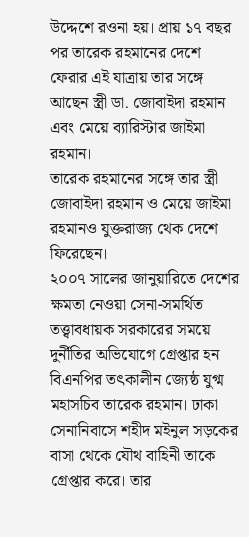উদ্দেশে রওনা হয়। প্রায় ১৭ বছর পর তারেক রহমানের দেশে ফেরার এই যাত্রায় তার সঙ্গে আছেন স্ত্রী ডা. জোবাইদা রহমান এবং মেয়ে ব্যারিস্টার জাইমা রহমান।
তারেক রহমানের সঙ্গে তার স্ত্রী জোবাইদা রহমান ও মেয়ে জাইমা রহমানও যুক্তরাজ্য থেক দেশে ফিরেছেন।
২০০৭ সালের জানুয়ারিতে দেশের ক্ষমতা নেওয়া সেনা-সমর্থিত তত্ত্বাবধায়ক সরকারের সময়ে দুর্নীতির অভিযোগে গ্রেপ্তার হন বিএনপির তৎকালীন জ্যেষ্ঠ যুগ্ম মহাসচিব তারেক রহমান। ঢাকা সেনানিবাসে শহীদ মইনুল সড়কের বাসা থেকে যৌথ বাহিনী তাকে গ্রেপ্তার করে। তার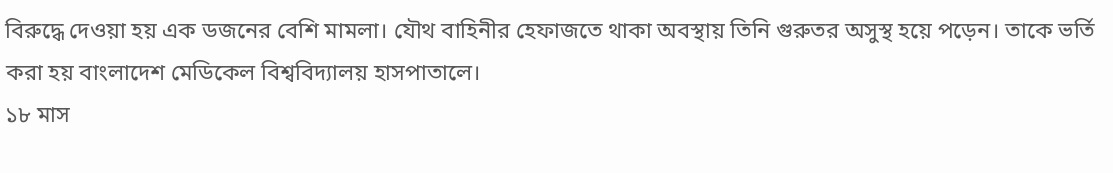বিরুদ্ধে দেওয়া হয় এক ডজনের বেশি মামলা। যৌথ বাহিনীর হেফাজতে থাকা অবস্থায় তিনি গুরুতর অসুস্থ হয়ে পড়েন। তাকে ভর্তি করা হয় বাংলাদেশ মেডিকেল বিশ্ববিদ্যালয় হাসপাতালে।
১৮ মাস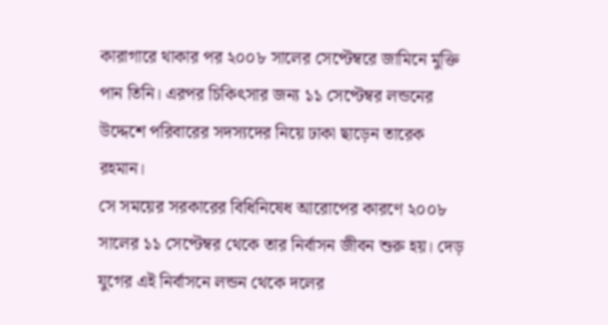কারাগারে থাকার পর ২০০৮ সালের সেপ্টেম্বরে জামিনে মুক্তি পান তিনি। এরপর চিকিৎসার জন্য ১১ সেপ্টেম্বর লন্ডনের উদ্দেশে পরিবারের সদস্যদের নিয়ে ঢাকা ছাড়েন তারেক রহমান।
সে সময়ের সরকারের বিধিনিষেধ আরোপের কারণে ২০০৮ সালের ১১ সেপ্টেম্বর থেকে তার নির্বাসন জীবন শুরু হয়। দেড় যুগের এই নির্বাসনে লন্ডন থেকে দলের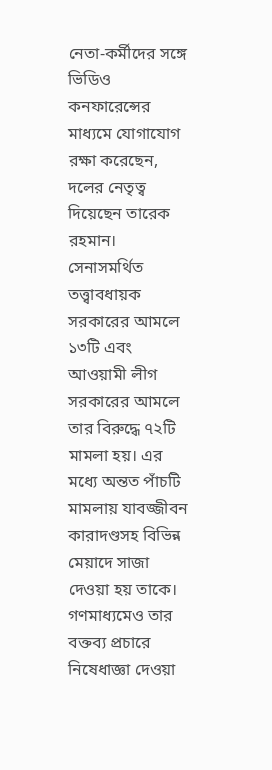নেতা-কর্মীদের সঙ্গে ভিডিও কনফারেন্সের মাধ্যমে যোগাযোগ রক্ষা করেছেন, দলের নেতৃত্ব দিয়েছেন তারেক রহমান।
সেনাসমর্থিত তত্ত্বাবধায়ক সরকারের আমলে ১৩টি এবং আওয়ামী লীগ সরকারের আমলে তার বিরুদ্ধে ৭২টি মামলা হয়। এর মধ্যে অন্তত পাঁচটি মামলায় যাবজ্জীবন কারাদণ্ডসহ বিভিন্ন মেয়াদে সাজা দেওয়া হয় তাকে। গণমাধ্যমেও তার বক্তব্য প্রচারে নিষেধাজ্ঞা দেওয়া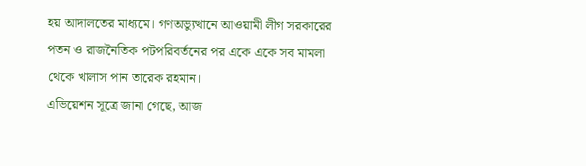হয় আদালতের মাধ্যমে। গণঅভ্যুত্থানে আওয়ামী লীগ সরকারের পতন ও রাজনৈতিক পটপরিবর্তনের পর একে একে সব মামলা থেকে খালাস পান তারেক রহমান।
এভিয়েশন সূত্রে জানা গেছে, আজ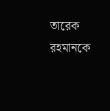তারেক রহমানকে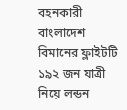বহনকারী বাংলাদেশ বিমানের ফ্লাইটটি ১৯২ জন যাত্রী নিয়ে লন্ডন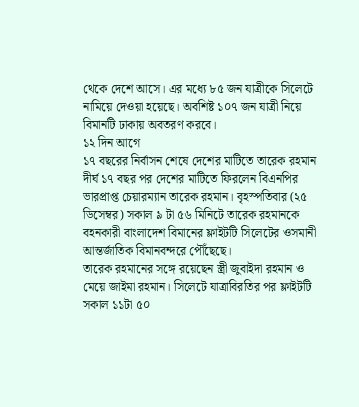থেকে দেশে আসে। এর মধ্যে ৮৫ জন যাত্রীকে সিলেটে নামিয়ে দেওয়া হয়েছে। অবশিষ্ট ১০৭ জন যাত্রী নিয়ে বিমানটি ঢাকায় অবতরণ করবে।
১২ দিন আগে
১৭ বছরের নির্বাসন শেষে দেশের মাটিতে তারেক রহমান
দীর্ঘ ১৭ বছর পর দেশের মাটিতে ফিরলেন বিএনপির ভারপ্রাপ্ত চেয়ারম্যান তারেক রহমান। বৃহস্পতিবার (২৫ ডিসেম্বর) সকাল ৯ টা ৫৬ মিনিটে তারেক রহমানকে বহনকারী বাংলাদেশ বিমানের ফ্লাইটটি সিলেটের ওসমানী আন্তর্জাতিক বিমানবন্দরে পৌঁছেছে।
তারেক রহমানের সঙ্গে রয়েছেন স্ত্রী জুবাইদা রহমান ও মেয়ে জাইমা রহমান। সিলেটে যাত্রাবিরতির পর ফ্লাইটটি সকাল ১১টা ৫০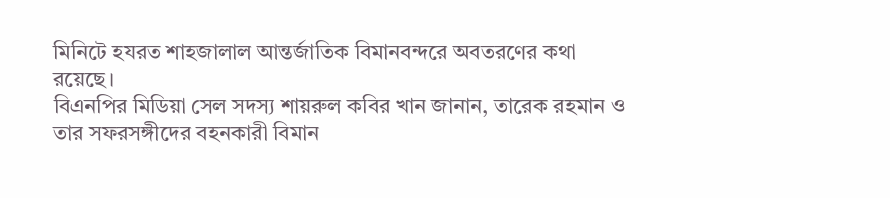মিনিটে হযরত শাহজালাল আন্তর্জাতিক বিমানবন্দরে অবতরণের কথা রয়েছে।
বিএনপির মিডিয়া সেল সদস্য শায়রুল কবির খান জানান, তারেক রহমান ও তার সফরসঙ্গীদের বহনকারী বিমান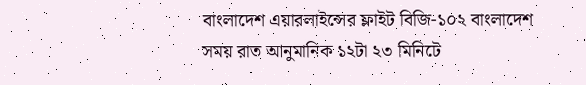বাংলাদেশ এয়ারলাইন্সের ফ্লাইট বিজি-১০২ বাংলাদেশ সময় রাত আনুমানিক ১২টা ২৩ মিনিটে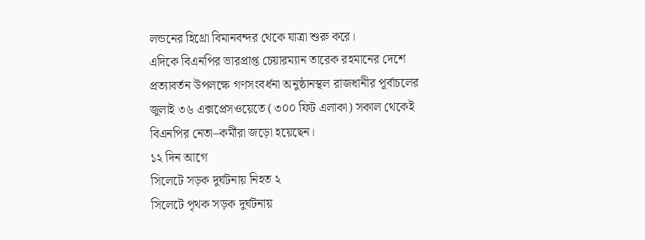লন্ডনের হিথ্রো বিমানবন্দর থেকে যাত্রা শুরু করে।
এদিকে বিএনপির ভারপ্রাপ্ত চেয়ারম্যান তারেক রহমানের দেশে প্রত্যাবর্তন উপলক্ষে গণসংবর্ধনা অনুষ্ঠানস্থল রাজধানীর পূর্বাচলের জুলাই ৩৬ এক্সপ্রেসওয়েতে (৩০০ ফিট এলাকা) সকাল থেকেই বিএনপির নেতা–কর্মীরা জড়ো হয়েছেন।
১২ দিন আগে
সিলেটে সড়ক দুর্ঘটনায় নিহত ২
সিলেটে পৃথক সড়ক দুর্ঘটনায়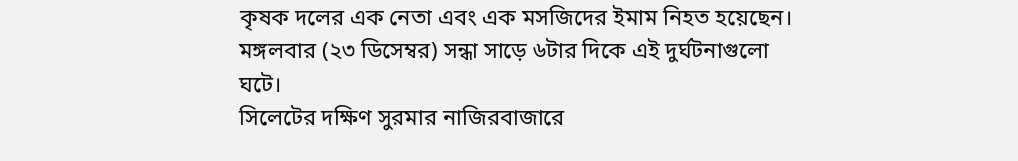কৃষক দলের এক নেতা এবং এক মসজিদের ইমাম নিহত হয়েছেন।
মঙ্গলবার (২৩ ডিসেম্বর) সন্ধা সাড়ে ৬টার দিকে এই দুর্ঘটনাগুলো ঘটে।
সিলেটের দক্ষিণ সুরমার নাজিরবাজারে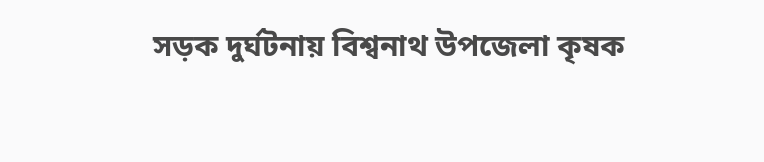সড়ক দুর্ঘটনায় বিশ্বনাথ উপজেলা কৃষক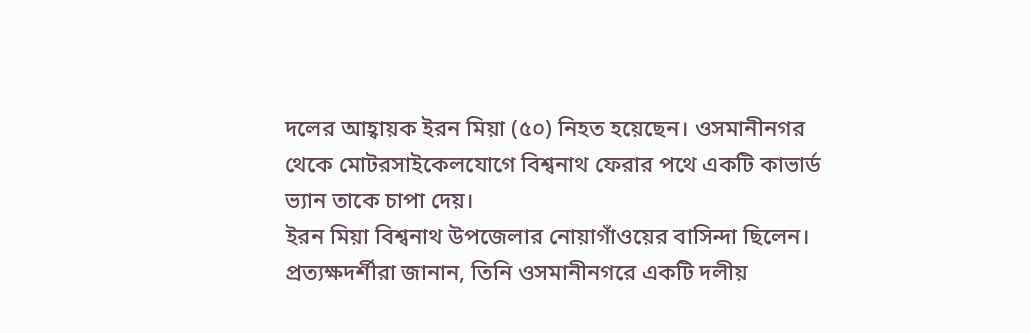দলের আহ্বায়ক ইরন মিয়া (৫০) নিহত হয়েছেন। ওসমানীনগর থেকে মোটরসাইকেলযোগে বিশ্বনাথ ফেরার পথে একটি কাভার্ড ভ্যান তাকে চাপা দেয়।
ইরন মিয়া বিশ্বনাথ উপজেলার নোয়াগাঁওয়ের বাসিন্দা ছিলেন।
প্রত্যক্ষদর্শীরা জানান, তিনি ওসমানীনগরে একটি দলীয়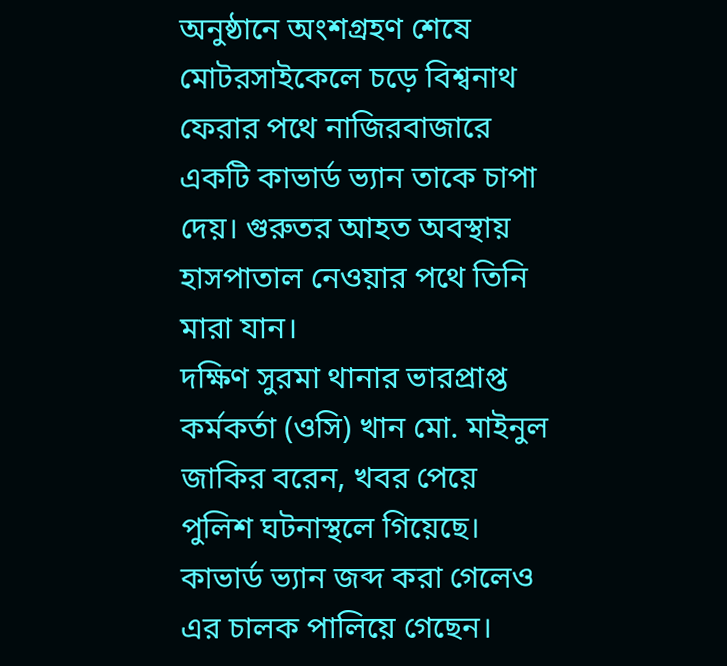অনুষ্ঠানে অংশগ্রহণ শেষে মোটরসাইকেলে চড়ে বিশ্বনাথ ফেরার পথে নাজিরবাজারে একটি কাভার্ড ভ্যান তাকে চাপা দেয়। গুরুতর আহত অবস্থায় হাসপাতাল নেওয়ার পথে তিনি মারা যান।
দক্ষিণ সুরমা থানার ভারপ্রাপ্ত কর্মকর্তা (ওসি) খান মো. মাইনুল জাকির বরেন, খবর পেয়ে পুলিশ ঘটনাস্থলে গিয়েছে। কাভার্ড ভ্যান জব্দ করা গেলেও এর চালক পালিয়ে গেছেন।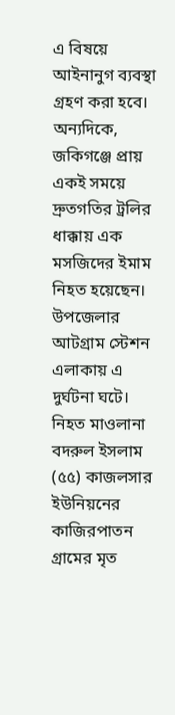এ বিষয়ে আইনানুগ ব্যবস্থা গ্রহণ করা হবে।
অন্যদিকে, জকিগঞ্জে প্রায় একই সময়ে দ্রুতগতির ট্রলির ধাক্কায় এক মসজিদের ইমাম নিহত হয়েছেন। উপজেলার আটগ্রাম স্টেশন এলাকায় এ দুর্ঘটনা ঘটে।
নিহত মাওলানা বদরুল ইসলাম (৫৫) কাজলসার ইউনিয়নের কাজিরপাতন গ্রামের মৃত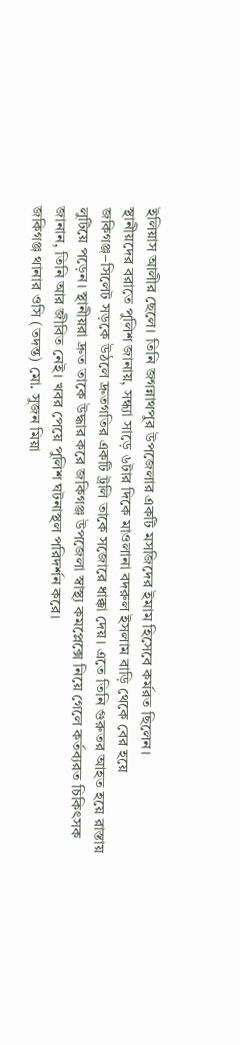ইলিয়াস আলীর ছেলে। তিনি জগন্নাথপুর উপজেলার একটি মসজিদের ইমাম হিসেবে কর্মরত ছিলেন।
স্থানীয়দের বরাতে পুলিশ জানায়, সন্ধ্যা সাড়ে ৬টার দিকে মাওলানা বদরুল ইসলাম বাড়ি থেকে বের হয়ে জকিগঞ্জ–সিলেট সড়কে উঠলে দ্রুতগতির একটি ট্রলি তাকে সজোরে ধাক্কা দেয়। এতে তিনি গুরুতর আহত হয়ে রাস্তায় লুটিয়ে পড়েন। স্থানীয়রা দ্রুত তাকে উদ্ধার করে জকিগঞ্জ উপজেলা স্বাস্থ্য কমপ্লেক্সে নিয়ে গেলে কর্তব্যরত চিকিৎসক জানান, তিনি আর জীবিত নেই। খবর পেয়ে পুলিশ ঘটনাস্থল পরিদর্শন করে।
জকিগঞ্জ থানার ওসি (তদন্ত) মো. সুজন মিয়া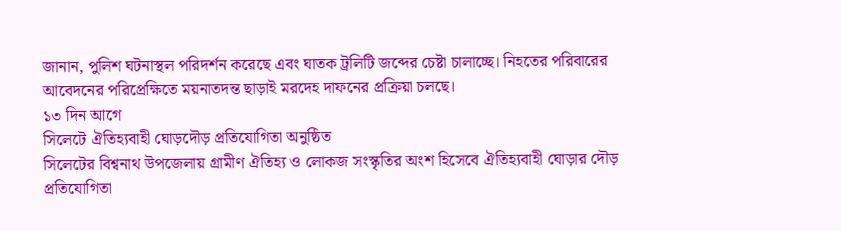জানান, পুলিশ ঘটনাস্থল পরিদর্শন করেছে এবং ঘাতক ট্রলিটি জব্দের চেষ্টা চালাচ্ছে। নিহতের পরিবারের আবেদনের পরিপ্রেক্ষিতে ময়নাতদন্ত ছাড়াই মরদেহ দাফনের প্রক্রিয়া চলছে।
১৩ দিন আগে
সিলেটে ঐতিহ্যবাহী ঘোড়দৌড় প্রতিযোগিতা অনুষ্ঠিত
সিলেটের বিশ্বনাথ উপজেলায় গ্রামীণ ঐতিহ্য ও লোকজ সংস্কৃতির অংশ হিসেবে ঐতিহ্যবাহী ঘোড়ার দৌড় প্রতিযোগিতা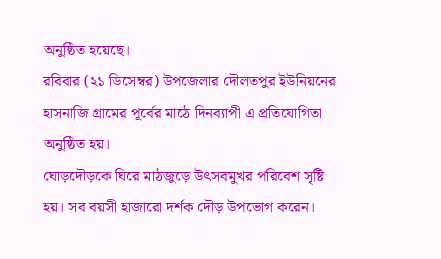অনুষ্ঠিত হয়েছে।
রবিবার (২১ ডিসেম্বর) উপজেলার দৌলতপুর ইউনিয়নের হাসনাজি গ্রামের পূর্বের মাঠে দিনব্যাপী এ প্রতিযোগিতা অনুষ্ঠিত হয়।
ঘোড়দৌড়কে ঘিরে মাঠজুড়ে উৎসবমুখর পরিবেশ সৃষ্টি হয়। সব বয়সী হাজারো দর্শক দৌড় উপভোগ করেন।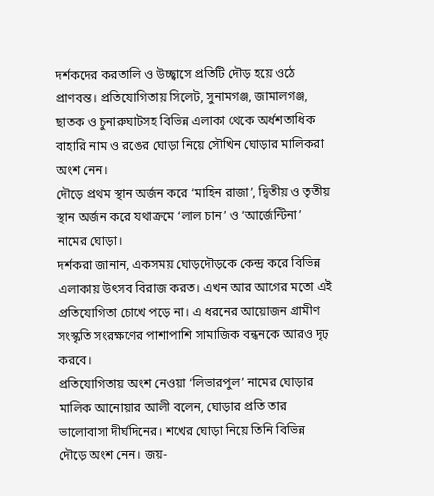দর্শকদের করতালি ও উচ্ছ্বাসে প্রতিটি দৌড় হয়ে ওঠে প্রাণবন্ত। প্রতিযোগিতায় সিলেট, সুনামগঞ্জ, জামালগঞ্জ, ছাতক ও চুনারুঘাটসহ বিভিন্ন এলাকা থেকে অর্ধশতাধিক বাহারি নাম ও রঙের ঘোড়া নিয়ে সৌখিন ঘোড়ার মালিকরা অংশ নেন।
দৌড়ে প্রথম স্থান অর্জন করে ‘মাহিন রাজা’, দ্বিতীয় ও তৃতীয় স্থান অর্জন করে যথাক্রমে ‘লাল চান’ ও ‘আর্জেন্টিনা’ নামের ঘোড়া।
দর্শকরা জানান, একসময় ঘোড়দৌড়কে কেন্দ্র করে বিভিন্ন এলাকায় উৎসব বিরাজ করত। এখন আর আগের মতো এই প্রতিযোগিতা চোখে পড়ে না। এ ধরনের আয়োজন গ্রামীণ সংস্কৃতি সংরক্ষণের পাশাপাশি সামাজিক বন্ধনকে আরও দৃঢ় করবে।
প্রতিযোগিতায় অংশ নেওয়া ‘লিভারপুল’ নামের ঘোড়ার মালিক আনোয়ার আলী বলেন, ঘোড়ার প্রতি তার ভালোবাসা দীর্ঘদিনের। শখের ঘোড়া নিয়ে তিনি বিভিন্ন দৌড়ে অংশ নেন। জয়-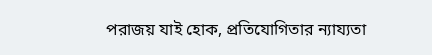পরাজয় যাই হোক, প্রতিযোগিতার ন্যায্যতা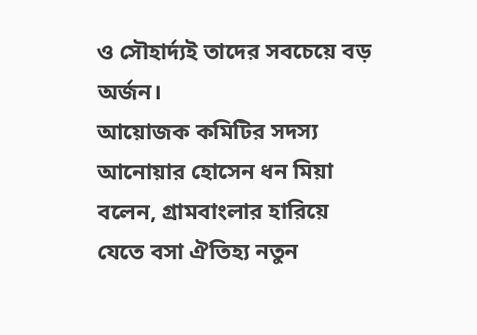ও সৌহার্দ্যই তাদের সবচেয়ে বড় অর্জন।
আয়োজক কমিটির সদস্য আনোয়ার হোসেন ধন মিয়া বলেন, গ্রামবাংলার হারিয়ে যেতে বসা ঐতিহ্য নতুন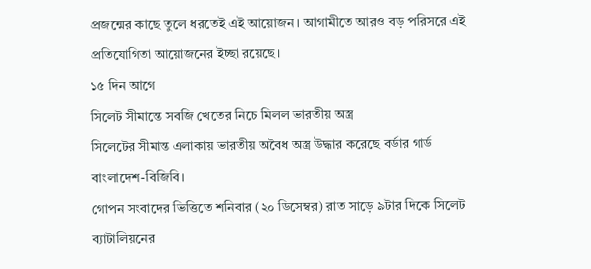প্রজন্মের কাছে তুলে ধরতেই এই আয়োজন। আগামীতে আরও বড় পরিসরে এই প্রতিযোগিতা আয়োজনের ইচ্ছা রয়েছে।
১৫ দিন আগে
সিলেট সীমান্তে সবজি খেতের নিচে মিলল ভারতীয় অস্ত্র
সিলেটের সীমান্ত এলাকায় ভারতীয় অবৈধ অস্ত্র উদ্ধার করেছে বর্ডার গার্ড বাংলাদেশ-বিজিবি।
গোপন সংবাদের ভিত্তিতে শনিবার (২০ ডিসেম্বর) রাত সাড়ে ৯টার দিকে সিলেট ব্যাটালিয়নের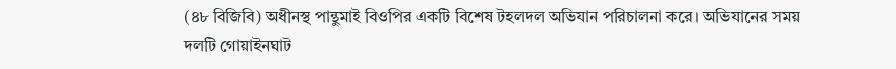(৪৮ বিজিবি) অধীনস্থ পান্থুমাই বিওপির একটি বিশেষ টহলদল অভিযান পরিচালনা করে। অভিযানের সময় দলটি গোয়াইনঘাট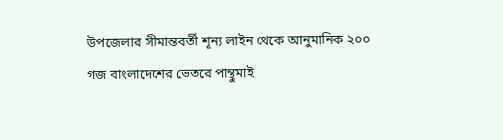উপজেলার সীমান্তবর্তী শূন্য লাইন থেকে আনুমানিক ২০০ গজ বাংলাদেশের ভেতরে পান্থুমাই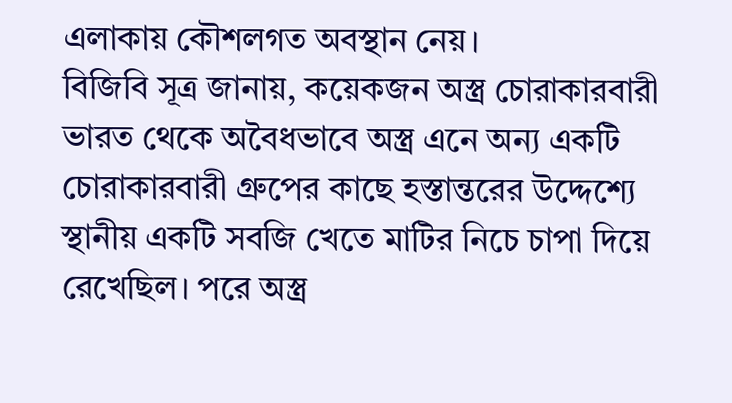এলাকায় কৌশলগত অবস্থান নেয়।
বিজিবি সূত্র জানায়, কয়েকজন অস্ত্র চোরাকারবারী ভারত থেকে অবৈধভাবে অস্ত্র এনে অন্য একটি চোরাকারবারী গ্রুপের কাছে হস্তান্তরের উদ্দেশ্যে স্থানীয় একটি সবজি খেতে মাটির নিচে চাপা দিয়ে রেখেছিল। পরে অস্ত্র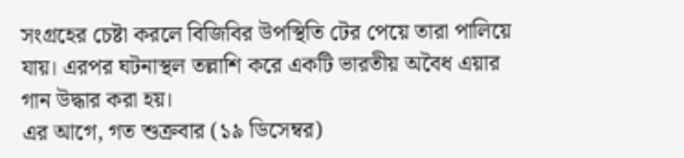সংগ্রহের চেষ্টা করলে বিজিবির উপস্থিতি টের পেয়ে তারা পালিয়ে যায়। এরপর ঘটনাস্থল তল্লাশি করে একটি ভারতীয় অবৈধ এয়ার গান উদ্ধার করা হয়।
এর আগে, গত শুক্রবার (১৯ ডিসেম্বর)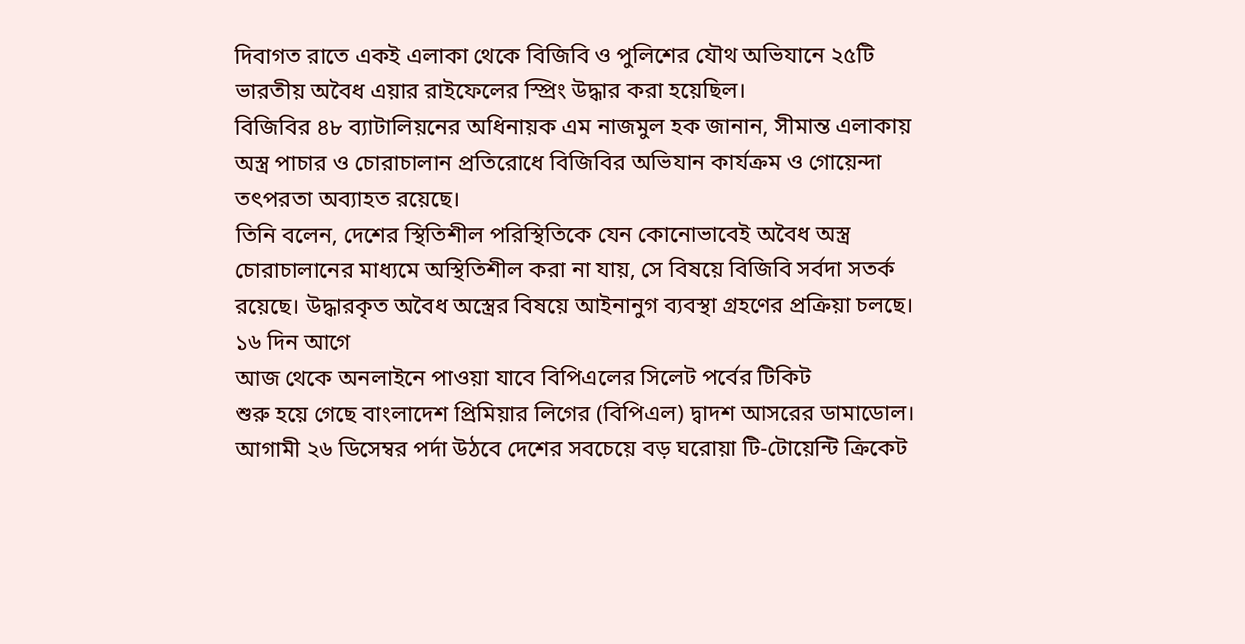দিবাগত রাতে একই এলাকা থেকে বিজিবি ও পুলিশের যৌথ অভিযানে ২৫টি ভারতীয় অবৈধ এয়ার রাইফেলের স্প্রিং উদ্ধার করা হয়েছিল।
বিজিবির ৪৮ ব্যাটালিয়নের অধিনায়ক এম নাজমুল হক জানান, সীমান্ত এলাকায় অস্ত্র পাচার ও চোরাচালান প্রতিরোধে বিজিবির অভিযান কার্যক্রম ও গোয়েন্দা তৎপরতা অব্যাহত রয়েছে।
তিনি বলেন, দেশের স্থিতিশীল পরিস্থিতিকে যেন কোনোভাবেই অবৈধ অস্ত্র চোরাচালানের মাধ্যমে অস্থিতিশীল করা না যায়, সে বিষয়ে বিজিবি সর্বদা সতর্ক রয়েছে। উদ্ধারকৃত অবৈধ অস্ত্রের বিষয়ে আইনানুগ ব্যবস্থা গ্রহণের প্রক্রিয়া চলছে।
১৬ দিন আগে
আজ থেকে অনলাইনে পাওয়া যাবে বিপিএলের সিলেট পর্বের টিকিট
শুরু হয়ে গেছে বাংলাদেশ প্রিমিয়ার লিগের (বিপিএল) দ্বাদশ আসরের ডামাডোল। আগামী ২৬ ডিসেম্বর পর্দা উঠবে দেশের সবচেয়ে বড় ঘরোয়া টি-টোয়েন্টি ক্রিকেট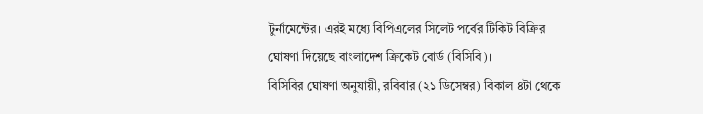টুর্নামেন্টের। এরই মধ্যে বিপিএলের সিলেট পর্বের টিকিট বিক্রির ঘোষণা দিয়েছে বাংলাদেশ ক্রিকেট বোর্ড (বিসিবি)।
বিসিবির ঘোষণা অনুযায়ী, রবিবার (২১ ডিসেম্বর) বিকাল ৪টা থেকে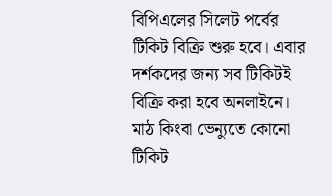বিপিএলের সিলেট পর্বের টিকিট বিক্রি শুরু হবে। এবার দর্শকদের জন্য সব টিকিটই বিক্রি করা হবে অনলাইনে। মাঠ কিংবা ভেন্যুতে কোনো টিকিট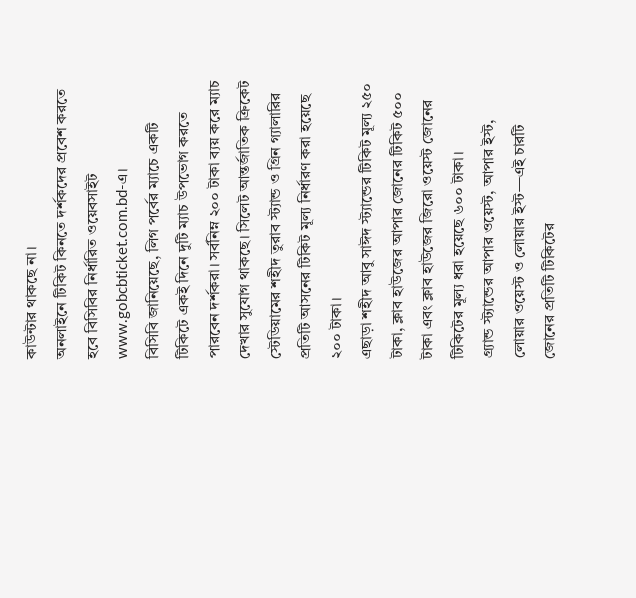কাউন্টার থাকছে না।
অনলাইনে টিকিট কিনতে দর্শকদের প্রবেশ করতে হবে বিসিবির নির্ধারিত ওয়েবসাইট www.gobcbticket.com.bd-এ।
বিসিবি জানিয়েছে, লিগ পর্বের ম্যাচে একটি টিকিটে একই দিনে দুটি ম্যাচ উপভোগ করতে পারবেন দর্শকরা। সর্বনিম্ন ২০০ টাকা ব্যয় করে ম্যাচ দেখার সুযোগ থাকছে। সিলেট আন্তর্জাতিক ক্রিকেট স্টেডিয়ামের শহীদ তুরাব স্ট্যান্ড ও গ্রিন গ্যালারির প্রতিটি আসনের টিকিট মূল্য নির্ধারণ করা হয়েছে ২০০ টাকা।
এছাড়া শহীদ আবু সাঈদ স্ট্যান্ডের টিকিট মূল্য ২৫০ টাকা, ক্লাব হাউজের আপার জোনের টিকিট ৫০০ টাকা এবং ক্লাব হাউজের জিরো ওয়েস্ট জোনের টিকিটের মূল্য ধরা হয়েছে ৬০০ টাকা।
গ্র্যান্ড স্ট্যান্ডের আপার ওয়েস্ট, আপার ইস্ট, লোয়ার ওয়েস্ট ও লোয়ার ইস্ট—এই চারটি জোনের প্রতিটি টিকিটের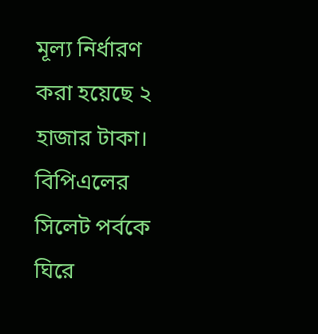মূল্য নির্ধারণ করা হয়েছে ২ হাজার টাকা।
বিপিএলের সিলেট পর্বকে ঘিরে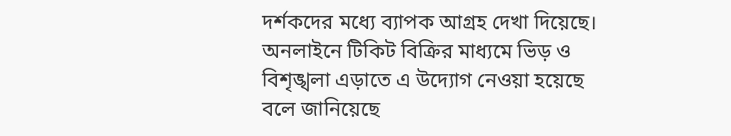দর্শকদের মধ্যে ব্যাপক আগ্রহ দেখা দিয়েছে। অনলাইনে টিকিট বিক্রির মাধ্যমে ভিড় ও বিশৃঙ্খলা এড়াতে এ উদ্যোগ নেওয়া হয়েছে বলে জানিয়েছে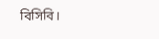বিসিবি।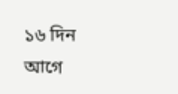১৬ দিন আগে